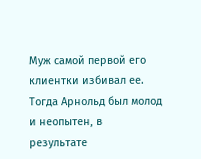Муж самой первой его клиентки избивал ее. Тогда Арнольд был молод и неопытен, в результате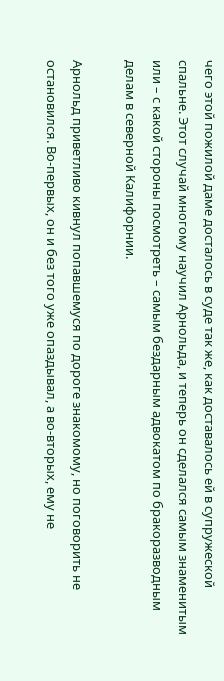чего этой пожилой даме досталось в суде так же, как доставалось ей в супружеской спальне. Этот случай многому научил Арнольда, и теперь он сделался самым знаменитым или – с какой стороны посмотреть – самым бездарным адвокатом по бракоразводным делам в северной Калифорнии.

Арнольд приветливо кивнул попавшемуся по дороге знакомому, но поговорить не остановился. Во-первых, он и без того уже опаздывал, а во-вторых, ему не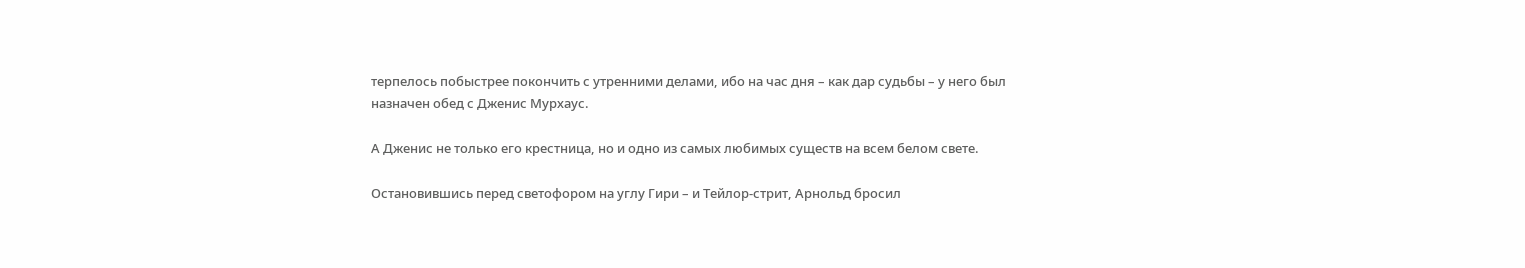терпелось побыстрее покончить с утренними делами, ибо на час дня – как дар судьбы – у него был назначен обед с Дженис Мурхаус.

А Дженис не только его крестница, но и одно из самых любимых существ на всем белом свете.

Остановившись перед светофором на углу Гири – и Тейлор-стрит, Арнольд бросил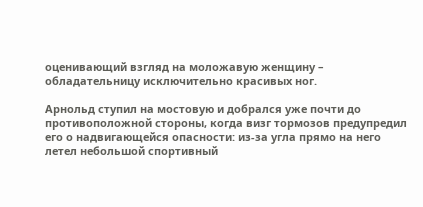оценивающий взгляд на моложавую женщину – обладательницу исключительно красивых ног.

Арнольд ступил на мостовую и добрался уже почти до противоположной стороны, когда визг тормозов предупредил его о надвигающейся опасности: из-за угла прямо на него летел небольшой спортивный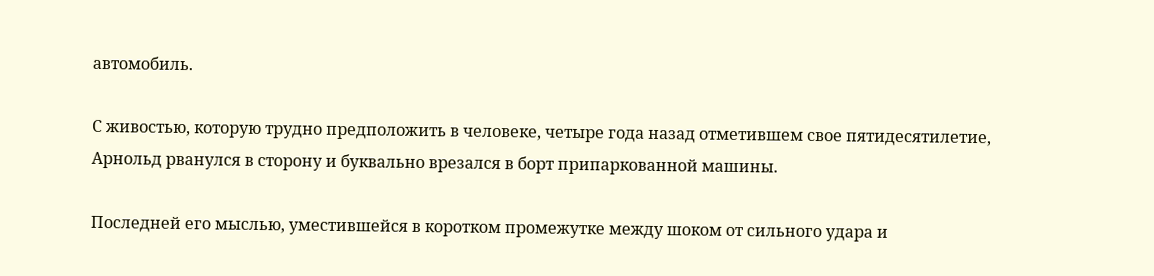автомобиль.

С живостью, которую трудно предположить в человеке, четыре года назад отметившем свое пятидесятилетие, Арнольд рванулся в сторону и буквально врезался в борт припаркованной машины.

Последней его мыслью, уместившейся в коротком промежутке между шоком от сильного удара и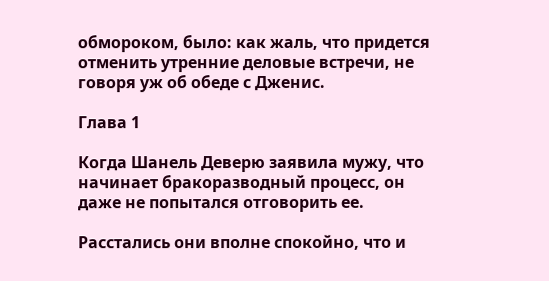обмороком, было: как жаль, что придется отменить утренние деловые встречи, не говоря уж об обеде с Дженис.

Глава 1

Когда Шанель Деверю заявила мужу, что начинает бракоразводный процесс, он даже не попытался отговорить ее.

Расстались они вполне спокойно, что и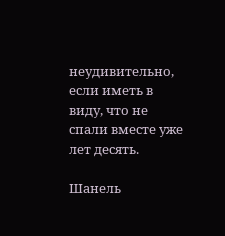неудивительно, если иметь в виду, что не спали вместе уже лет десять.

Шанель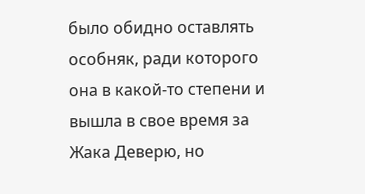было обидно оставлять особняк, ради которого она в какой-то степени и вышла в свое время за Жака Деверю, но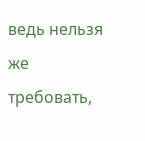ведь нельзя же требовать,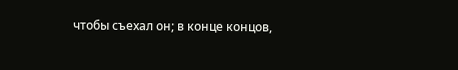чтобы съехал он; в конце концов,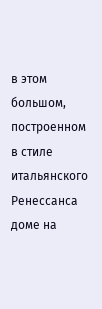в этом большом, построенном в стиле итальянского Ренессанса доме на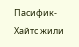Пасифик-Хайтс жили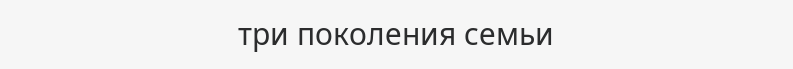три поколения семьи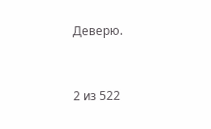Деверю.



2 из 522